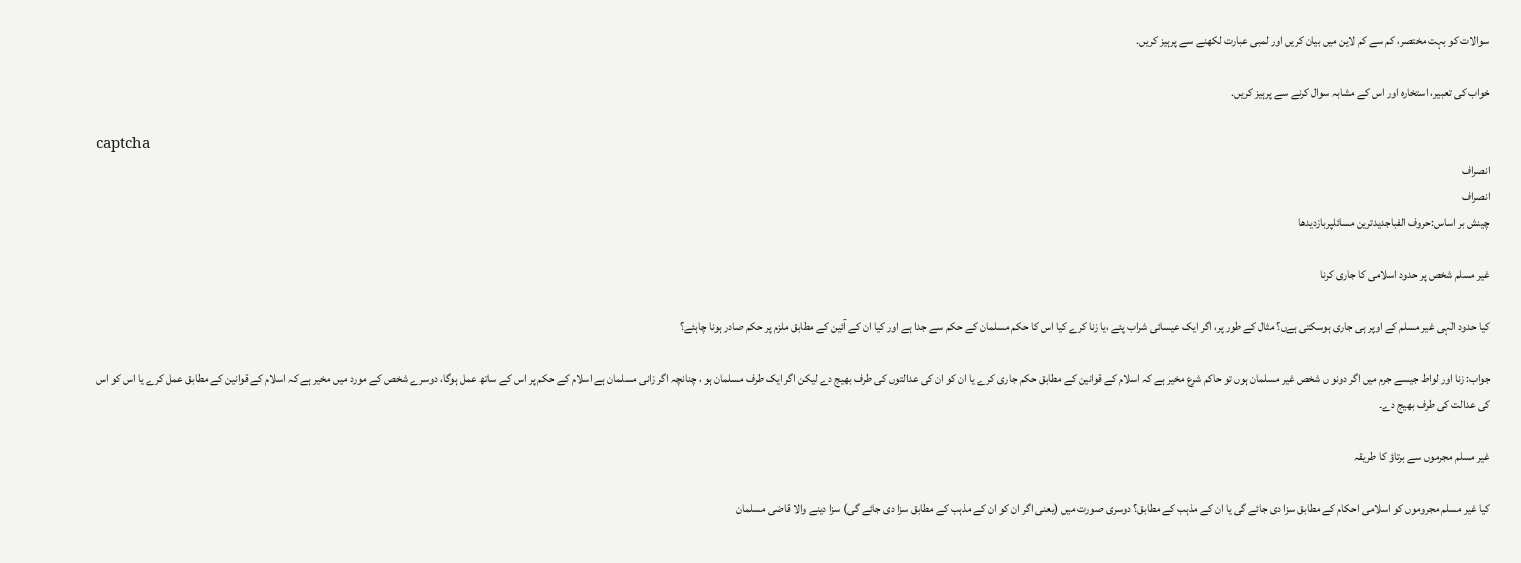سوالات کو بہت مختصر، کم سے کم لاین میں بیان کریں اور لمبی عبارت لکھنے سے پرہیز کریں.

خواب کی تعبیر، استخارہ اور اس کے مشابہ سوال کرنے سے پرہیز کریں.

captcha
انصراف
انصراف
چینش بر اساس:حروف الفباجدیدترین مسائلپربازدیدها

غیر مسلم شخص پر حدود اسلامی کا جاری کرنا

کیا حدود الٰہی غیر مسلم کے اوپر ہی جاری ہوسکتی ہےں؟ مثال کے طور پر، اگر ایک عیسائی شراب پئے ،یا زنا کرے کیا اس کا حکم مسلمان کے حکم سے جدا ہے اور کیا ان کے آئین کے مطابق ملزم پر حکم صادر ہونا چاہئے؟

جواب: زنا اور لواط جیسے جرم میں اگر دونو ں شخص غیر مسلمان ہوں تو حاکم شرع مخیر ہے کہ اسلام کے قوانین کے مطابق حکم جاری کرے یا ان کو ان کی عدالتوں کی طرف بھیج دے لیکن اگر ایک طرف مسلمان ہو ، چنانچہ اگر زانی مسلمان ہے اسلام کے حکم پر اس کے ساتھ عمل ہوگا، دوسرے شخص کے مورد میں مخیر ہے کہ اسلام کے قوانین کے مطابق عمل کرے یا اس کو اس کی عدالت کی طرف بھیج دے۔

غیر مسلم مجرموں سے برتاؤ کا طریقہ

کیا غیر مسلم مجروموں کو اسلامی احکام کے مطابق سزا دی جائے گی یا ان کے مذہب کے مطابق؟ دوسری صورت میں (یعنی اگر ان کو ان کے مذہب کے مطابق سزا دی جائے گی) سزا دینے والا قاضی مسلمان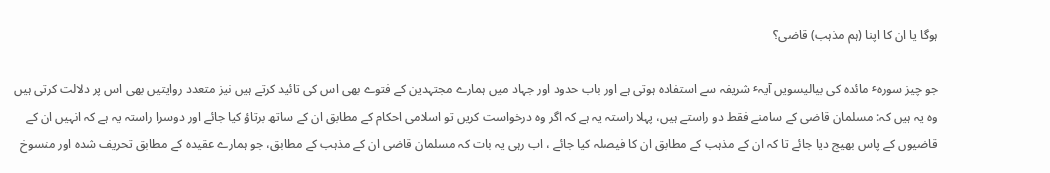ہوگا یا ان کا اپنا (ہم مذہب) قاضی؟

جو چیز سورہٴ مائدہ کی بیالیسویں آیہٴ شریفہ سے استفادہ ہوتی ہے اور باب حدود اور جہاد میں ہمارے مجتہدین کے فتوے بھی اس کی تائید کرتے ہیں نیز متعدد روایتیں بھی اس پر دلالت کرتی ہیں وہ یہ ہیں کہ: مسلمان قاضی کے سامنے فقط دو راستے ہیں، پہلا راستہ یہ ہے کہ اگر وہ درخواست کریں تو اسلامی احکام کے مطابق ان کے ساتھ برتاؤ کیا جائے اور دوسرا راستہ یہ ہے کہ انہیں ان کے قاضیوں کے پاس بھیج دیا جائے تا کہ ان کے مذہب کے مطابق ان کا فیصلہ کیا جائے ، اب رہی یہ بات کہ مسلمان قاضی ان کے مذہب کے مطابق، جو ہمارے عقیدہ کے مطابق تحریف شدہ اور منسوخ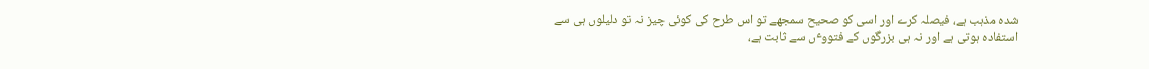شدہ مذہب ہے، فیصلہ کرے اور اسی کو صحیح سمجھے تو اس طرح کی کوئی چیز نہ تو دلیلوں ہی سے استفادہ ہوتی ہے اور نہ ہی بزرگوں کے فتووٴں سے ثابت ہے،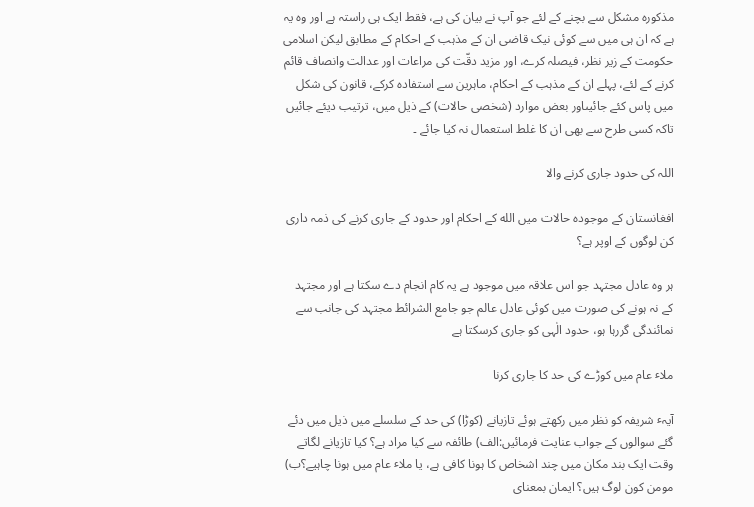مذکورہ مشکل سے بچنے کے لئے جو آپ نے بیان کی ہے، فقط ایک ہی راستہ ہے اور وہ یہ ہے کہ ان ہی میں سے کوئی نیک قاضی ان کے مذہب کے احکام کے مطابق لیکن اسلامی حکومت کے زیر نظر، فیصلہ کرے، اور مزید دقّت کی مراعات اور عدالت وانصاف قائم کرنے کے لئے، پہلے ان کے مذہب کے احکام، ماہرین سے استفادہ کرکے، قانون کی شکل میں پاس کئے جائیںاور بعض موارد (شخصی حالات) کے ذیل میں، ترتیب دیئے جائیں تاکہ کسی طرح سے بھی ان کا غلط استعمال نہ کیا جائے ۔

اللہ کی حدود جاری کرنے والا

افغانستان کے موجودہ حالات میں الله کے احکام اور حدود کے جاری کرنے کی ذمہ داری کن لوگوں کے اوپر ہے؟

ہر وہ عادل مجتہد جو اس علاقہ میں موجود ہے یہ کام انجام دے سکتا ہے اور مجتہد کے نہ ہونے کی صورت میں کوئی عادل عالم جو جامع الشرائط مجتہد کی جانب سے نمائندگی گررہا ہو، حدود الٰہی کو جاری کرسکتا ہے

ملاٴ عام میں کوڑے کی حد کا جاری کرنا

آیہٴ شریفہ کو نظر میں رکھتے ہوئے تازیانے (کوڑا) کی حد کے سلسلے میں ذیل میں دئے گئے سوالوں کے جواب عنایت فرمائیں:الف) طائفہ سے کیا مراد ہے؟ کیا تازیانے لگاتے وقت ایک بند مکان میں چند اشخاص کا ہونا کافی ہے، یا ملاٴ عام میں ہونا چاہیے؟ب) مومن کون لوگ ہیں؟ ایمان بمعنای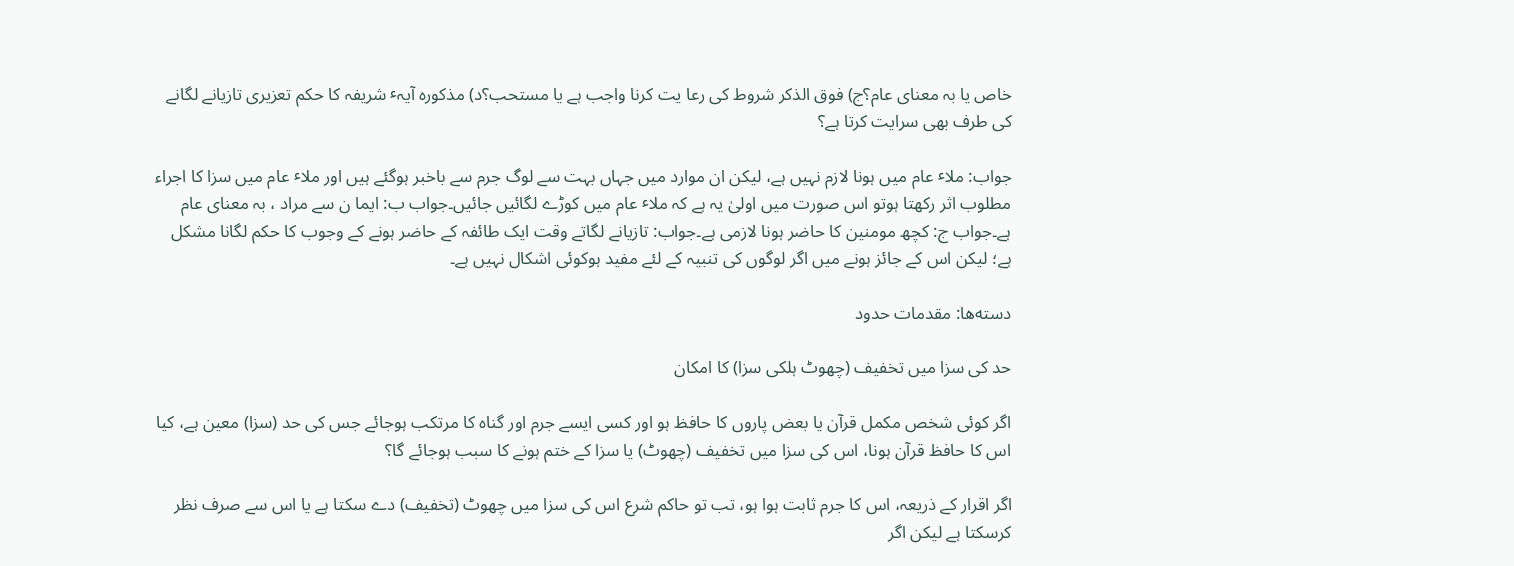خاص یا بہ معنای عام؟ج) فوق الذکر شروط کی رعا یت کرنا واجب ہے یا مستحب؟د) مذکورہ آیہٴ شریفہ کا حکم تعزیری تازیانے لگانے کی طرف بھی سرایت کرتا ہے؟

جواب: ملاٴ عام میں ہونا لازم نہیں ہے، لیکن ان موارد میں جہاں بہت سے لوگ جرم سے باخبر ہوگئے ہیں اور ملاٴ عام میں سزا کا اجراء مطلوب اثر رکھتا ہوتو اس صورت میں اولیٰ یہ ہے کہ ملاٴ عام میں کوڑے لگائیں جائیں۔جواب ب: ایما ن سے مراد ، بہ معنای عام ہے۔جواب ج: کچھ مومنین کا حاضر ہونا لازمی ہے۔جواب: تازیانے لگاتے وقت ایک طائفہ کے حاضر ہونے کے وجوب کا حکم لگانا مشکل ہے؛ لیکن اس کے جائز ہونے میں اگر لوگوں کی تنبیہ کے لئے مفید ہوکوئی اشکال نہیں ہے۔

دسته‌ها: مقدمات حدود

حد کی سزا میں تخفیف (چھوٹ ہلکی سزا) کا امکان

اگر کوئی شخص مکمل قرآن یا بعض پاروں کا حافظ ہو اور کسی ایسے جرم اور گناہ کا مرتکب ہوجائے جس کی حد (سزا) معین ہے، کیا اس کا حافظ قرآن ہونا، اس کی سزا میں تخفیف (چھوٹ) یا سزا کے ختم ہونے کا سبب ہوجائے گا؟

اگر اقرار کے ذریعہ، اس کا جرم ثابت ہوا ہو، تب تو حاکم شرع اس کی سزا میں چھوٹ (تخفیف) دے سکتا ہے یا اس سے صرف نظر کرسکتا ہے لیکن اگر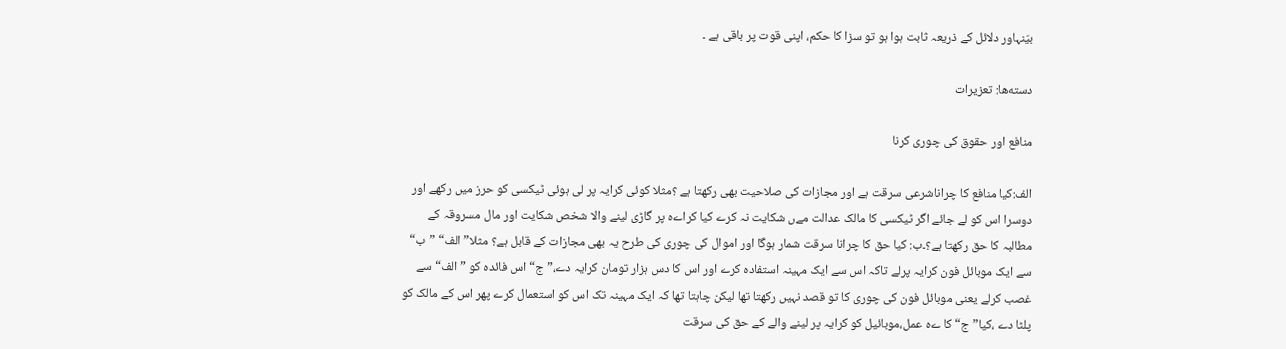بیّنہاور دلائل کے ذریعہ ثابت ہوا ہو تو سزا کا حکم، اپنی قوت پر باقی ہے ۔

دسته‌ها: تعزیرات

منافع اور حقوق کی چوری کرنا

الف:کیا منافع کا چراناشرعی سرقت ہے اور مجازات کی صلاحیت بھی رکھتا ہے ؟مثلا کوئی کرایہ پر لی ہوئی ٹیکسی کو حرز میں رکھے اور دوسرا اس کو لے جائے اگر ٹیکسی کا مالک عدالت مےں شکایت نہ کرے کیا کراےہ پر گاڑی لینے والا شخص شکایت اور مال مسروقہ کے مطالبہ کا حق رکھتا ہے؟۔ب: کیا حق کا چرانا سرقت شمار ہوگا اور اموال کی چوری کی طرح یہ بھی مجازات کے قابل ہے؟ مثلا”الف“ ”ب“ سے ایک موبائل فون کرایہ پرلے تاکہ اس سے ایک مہینہ استفادہ کرے اور اس کا دس ہزار تومان کرایہ دے،”ج“اس فائدہ کو ”الف“ سے غصب کرلے یعنی موبائل فون کی چوری کا تو قصد نہیں رکھتا تھا لیکن چاہتا تھا کہ ایک مہینہ تک اس کو استعمال کرے پھر اس کے مالک کو پلٹا دے ،کیا”ج“ کا ےہ عمل،موبائیل کو کرایہ پر لینے والے کے حق کی سرقت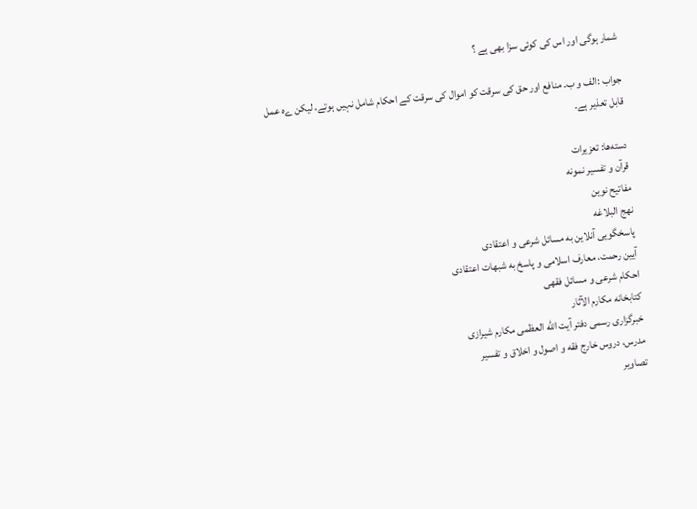شمار ہوگی اور اس کی کوئی سزا بھی ہے ؟

جواب :الف و ب۔ منافع اور حق کی سرقت کو اموال کی سرقت کے احکام شامل نہیں ہوتے، لیکن ےہ عمل قابل تعذیر ہے۔

دسته‌ها: تعزیرات
قرآن و تفسیر نمونه
مفاتیح نوین
نهج البلاغه
پاسخگویی آنلاین به مسائل شرعی و اعتقادی
آیین رحمت، معارف اسلامی و پاسخ به شبهات اعتقادی
احکام شرعی و مسائل فقهی
کتابخانه مکارم الآثار
خبرگزاری رسمی دفتر آیت الله العظمی مکارم شیرازی
مدرس، دروس خارج فقه و اصول و اخلاق و تفسیر
تصاویر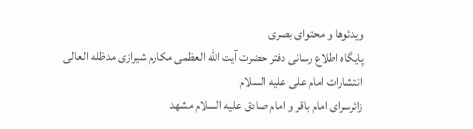ویدئوها و محتوای بصری
پایگاه اطلاع رسانی دفتر حضرت آیت الله العظمی مکارم شیرازی مدظله العالی
انتشارات امام علی علیه السلام
زائرسرای امام باقر و امام صادق علیه السلام مشهد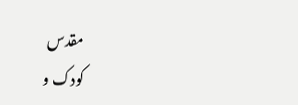مقدس
کودک و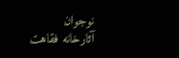نوجوان
آثارخانه فقاهت